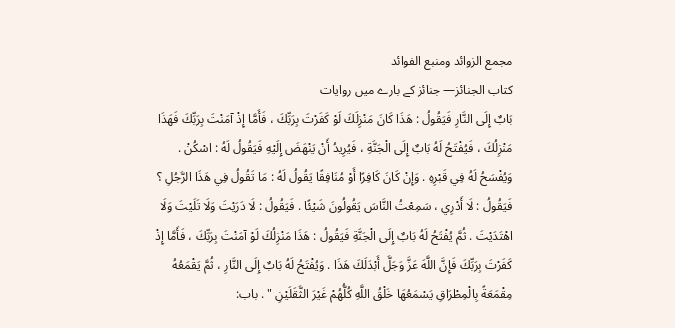مجمع الزوائد ومنبع الفوائد
كتاب الجنائز— جنائز کے بارے میں روایات
بَابٌ إِلَى النَّارِ فَيَقُولُ : هَذَا كَانَ مَنْزِلَكَ لَوْ كَفَرْتَ بِرَبِّكَ ، فَأَمَّا إِذْ آمَنْتَ بِرَبِّكَ فَهَذَا مَنْزِلُكَ ، فَيُفْتَحُ لَهُ بَابٌ إِلَى الْجَنَّةِ ، فَيُرِيدُ أَنْ يَنْهَضَ إِلَيْهِ فَيَقُولُ لَهُ : اسْكُنْ . وَيُفْسَحُ لَهُ فِي قَبْرِهِ . وَإِنْ كَانَ كَافِرًا أَوْ مُنَافِقًا يَقُولُ لَهُ : مَا تَقُولُ فِي هَذَا الرَّجُلِ ؟ فَيَقُولُ : لَا أَدْرِي ، سَمِعْتُ النَّاسَ يَقُولُونَ شَيْئًا . فَيَقُولُ : لَا دَرَيْتَ وَلَا تَلَيْتَ وَلَا اهْتَدَيْتَ . ثُمَّ يُفْتَحُ لَهُ بَابٌ إِلَى الْجَنَّةِ فَيَقُولُ : هَذَا مَنْزِلُكَ لَوْ آمَنْتَ بِرَبِّكَ ، فَأَمَّا إِذْ كَفَرْتَ بِرَبِّكَ فَإِنَّ اللَّهَ عَزَّ وَجَلَّ أَبْدَلَكَ هَذَا . وَيُفْتَحُ لَهُ بَابٌ إِلَى النَّارِ ، ثُمَّ يَقْمَعُهُ مِقْمَعَةً بِالْمِطْرَاقِ يَسْمَعُهَا خَلْقُ اللَّهِ كُلُّهُمْ غَيْرَ الثَّقَلَيْنِ " . باب: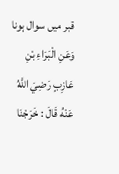قبر میں سوال ہونا
وَعَنِ الْبَرَاءِ بْنِ عَازِبٍ رَضِيَ اللَّهُ عَنْهُ قَالَ : خَرَجْنَا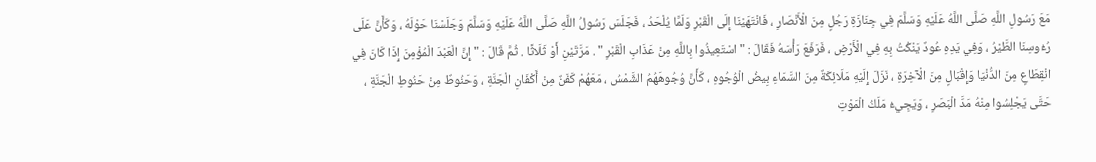مَعَ رَسُولِ اللَّهِ صَلَّى اللَّهُ عَلَيْهِ وَسَلَّمَ فِي جِنَازَةِ رَجُلٍ مِنَ الْأَنْصَارِ ، فَانْتَهَيْنَا إِلَى الْقَبْرِ وَلَمَّا يُلْحَدُ ، فَجَلَسَ رَسُولُ اللَّهِ صَلَّى اللَّهُ عَلَيْهِ وَسَلَّمَ وَجَلَسْنَا حَوْلَهُ ، وَكَأَنَّ عَلَى رُءُوسِنَا الطَّيْرُ ، وَفِي يَدِهِ عُودٌ يَنْكُتُ بِهِ فِي الْأَرْضِ ، فَرَفَعَ رَأْسَهُ فَقَالَ : " اسْتَعِيذُوا بِاللَّهِ مِنْ عَذَابِ الْقَبْرِ " . مَرَّتَيْنِ أَوْ ثَلَاثًا . ثُمَّ قَالَ : " إِنَّ الْعَبْدَ الْمُؤْمِنَ إِذَا كَانَ فِي انْقِطَاعٍ مِنَ الدُّنْيَا وَإِقْبَالٍ مِنَ الْآخِرَةِ ، نَزَلَ إِلَيْهِ مَلَائِكَةٌ مِنَ السَّمَاءِ بِيضُ الْوُجُوهِ ، كَأَنَّ وُجُوهَهُمُ الشَّمْسُ ، مَعَهُمْ كَفَنٌ مِنْ أَكْفَانِ الْجَنَّةِ ، وَحَنُوطٌ مِنْ حَنُوطِ الْجَنَّةِ ، حَتَّى يَجْلِسُوا مِنْهُ مَدَّ الْبَصَرِ ، وَيَجِيءُ مَلَكُ الْمَوْتِ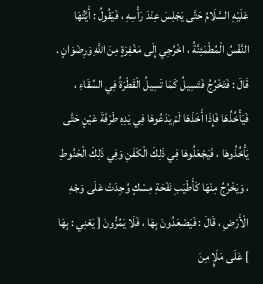عَلَيْهِ السَّلَامُ حَتَّى يَجْلِسَ عِنْدَ رَأْسِهِ ، فَيَقُولُ : أَيَّتُهَا النَّفْسُ الْمُطْمَئِنَّةُ ، اخْرُجِي إِلَى مَغْفِرَةٍ مِنَ اللَّهِ وَرِضْوَانٍ . قَالَ : فَتَخْرُجُ فَتَسِيلُ كَمَا تَسِيلُ الْقَطْرَةُ فِي السِّقَاءِ ، فَيَأْخُذُهَا فَإِذَا أَخَذَهَا لَمْ يَدَعُوهَا فِي يَدِهِ طَرْفَةَ عَيْنٍ حَتَّى يَأْخُذُوهَا ، فَيَجْعَلُوهَا فِي ذَلِكَ الْكَفَنِ وَفِي ذَلِكَ الْحَنُوطِ ، وَيَخْرُجُ مِنْهَا كَأَطْيَبِ نَفْحَةِ مِسْكٍ وُجِدَتْ عَلَى وَجْهِ الْأَرْضِ ، قَالَ : فَيَصْعَدُونَ بِهَا ، فَلَا يَمُرُّونَ [ يَعْنِي : بِهَا ] عَلَى مَلَإٍ مِنَ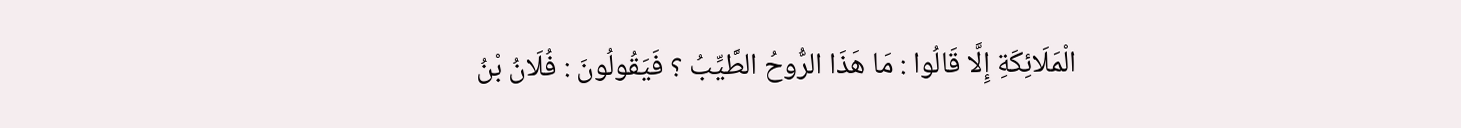الْمَلَائِكَةِ إِلَّا قَالُوا : مَا هَذَا الرُّوحُ الطَّيِّبُ ؟ فَيَقُولُونَ : فُلَانُ بْنُ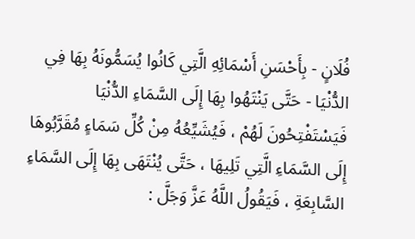فُلَانٍ - بِأَحْسَنِ أَسْمَائِهِ الَّتِي كَانُوا يُسَمُّونَهُ بِهَا فِي الدُّنْيَا - حَتَّى يَنْتَهُوا بِهَا إِلَى السَّمَاءِ الدُّنْيَا فَيَسْتَفْتِحُونَ لَهُمْ ، فَيُشَيِّعُهُ مِنْ كُلِّ سَمَاءٍ مُقَرَّبُوهَا إِلَى السَّمَاءِ الَّتِي تَلِيهَا ، حَتَّى يُنْتَهَى بِهَا إِلَى السَّمَاءِ السَّابِعَةِ ، فَيَقُولُ اللَّهُ عَزَّ وَجَلَّ :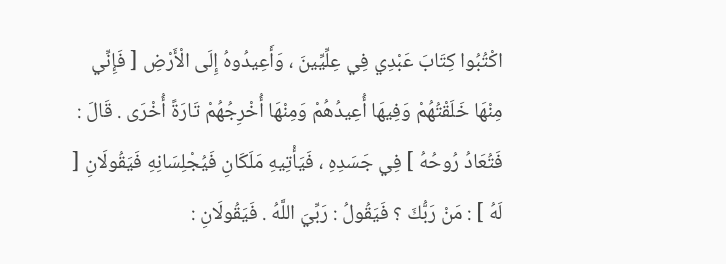اكْتُبُوا كِتَابَ عَبْدِي فِي عِلِّيِّينَ ، وَأَعِيدُوهُ إِلَى الْأَرْضِ [ فَإِنِّي مِنْهَا خَلَقْتُهُمْ وَفِيهَا أُعِيدُهُمْ وَمِنْهَا أُخْرِجُهُمْ تَارَةً أُخْرَى . قَالَ : فَتُعَادُ رُوحُهُ ] فِي جَسَدِهِ ، فَيَأْتِيهِ مَلَكَانِ فَيُجْلِسَانِهِ فَيَقُولَانِ [ لَهُ ] : مَنْ رَبُّكَ ؟ فَيَقُولُ : رَبِّيَ اللَّهُ . فَيَقُولَانِ :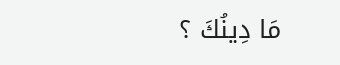مَا دِينُكَ ؟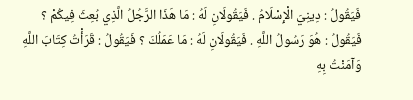فَيَقُولُ : دِينِيَ الْإِسْلَامُ . فَيَقُولَانِ لَهُ : مَا هَذَا الرَّجُلُ الَّذِي بُعِثَ فِيكُمْ ؟ فَيَقُولُ : هُوَ رَسُولُ اللَّهِ . فَيَقُولَانِ لَهُ : مَا عَمَلُكَ ؟ فَيَقُولُ : قَرَأْتُ كِتَابَ اللَّهِ وَآمَنْتُ بِهِ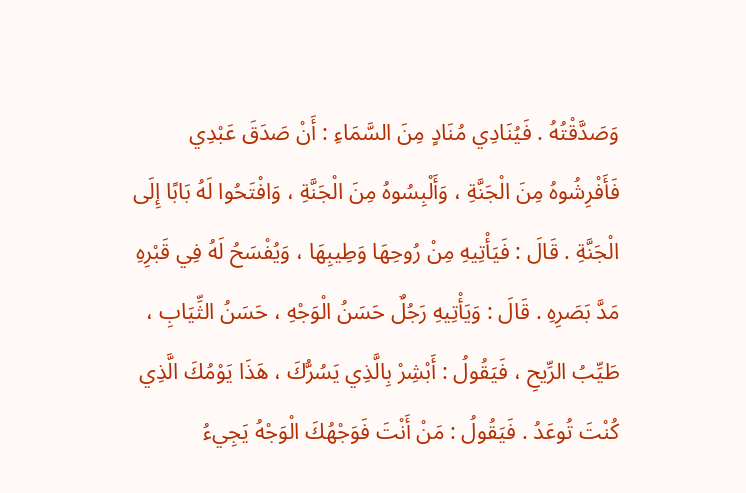وَصَدَّقْتُهُ . فَيُنَادِي مُنَادٍ مِنَ السَّمَاءِ : أَنْ صَدَقَ عَبْدِي فَأَفْرِشُوهُ مِنَ الْجَنَّةِ ، وَأَلْبِسُوهُ مِنَ الْجَنَّةِ ، وَافْتَحُوا لَهُ بَابًا إِلَى الْجَنَّةِ . قَالَ : فَيَأْتِيهِ مِنْ رُوحِهَا وَطِيبِهَا ، وَيُفْسَحُ لَهُ فِي قَبْرِهِ مَدَّ بَصَرِهِ . قَالَ : وَيَأْتِيهِ رَجُلٌ حَسَنُ الْوَجْهِ ، حَسَنُ الثِّيَابِ ، طَيِّبُ الرِّيحِ ، فَيَقُولُ : أَبْشِرْ بِالَّذِي يَسُرُّكَ ، هَذَا يَوْمُكَ الَّذِي كُنْتَ تُوعَدُ . فَيَقُولُ : مَنْ أَنْتَ فَوَجْهُكَ الْوَجْهُ يَجِيءُ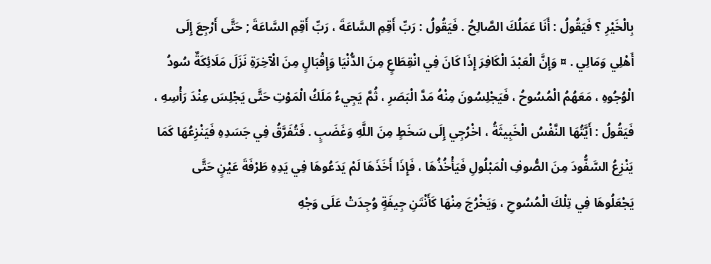بِالْخَيْرِ ؟ فَيَقُولُ : أَنَا عَمَلُكَ الصَّالِحُ . فَيَقُولُ : رَبِّ أَقِمِ السَّاعَةَ ، رَبِّ أَقِمِ السَّاعَةَ ; حَتَّى أَرْجِعَ إِلَى أَهْلِي وَمَالِي . ¤ وَإِنَّ الْعَبْدَ الْكَافِرَ إِذَا كَانَ فِي انْقِطَاعٍ مِنَ الدُّنْيَا وَإِقْبَالٍ مِنَ الْآخِرَةِ نَزَلَ مَلَائِكَةٌ سُودُ الْوُجُوهِ ، مَعَهُمُ الْمُسُوحُ ، فَيَجْلِسُونَ مِنْهُ مَدَّ الْبَصَرِ ، ثُمَّ يَجِيءُ مَلَكُ الْمَوْتِ حَتَّى يَجْلِسَ عِنْدَ رَأْسِهِ ، فَيَقُولُ : أَيَّتُهَا النَّفْسُ الْخَبِيثَةُ ، اخْرُجِي إِلَى سَخَطٍ مِنَ اللَّهِ وَغَضَبٍ . فَتُفَرَّقُ فِي جَسَدِهِ فَيَنْزِعُهَا كَمَا يَنْزِعُ السَّفُّودَ مِنَ الصُّوفِ الْمَبْلُولِ فَيَأْخُذُهَا ، فَإِذَا أَخَذَهَا لَمْ يَدَعُوهَا فِي يَدِهِ طَرْفَةَ عَيْنٍ حَتَّى يَجْعَلُوهَا فِي تِلْكَ الْمُسُوحِ ، وَيَخْرُجَ مِنْهَا كَأَنْتَنِ جِيفَةٍ وُجِدَتْ عَلَى وَجْهِ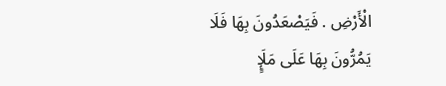الْأَرْضِ . فَيَصْعَدُونَ بِهَا فَلَا يَمُرُّونَ بِهَا عَلَى مَلَإٍ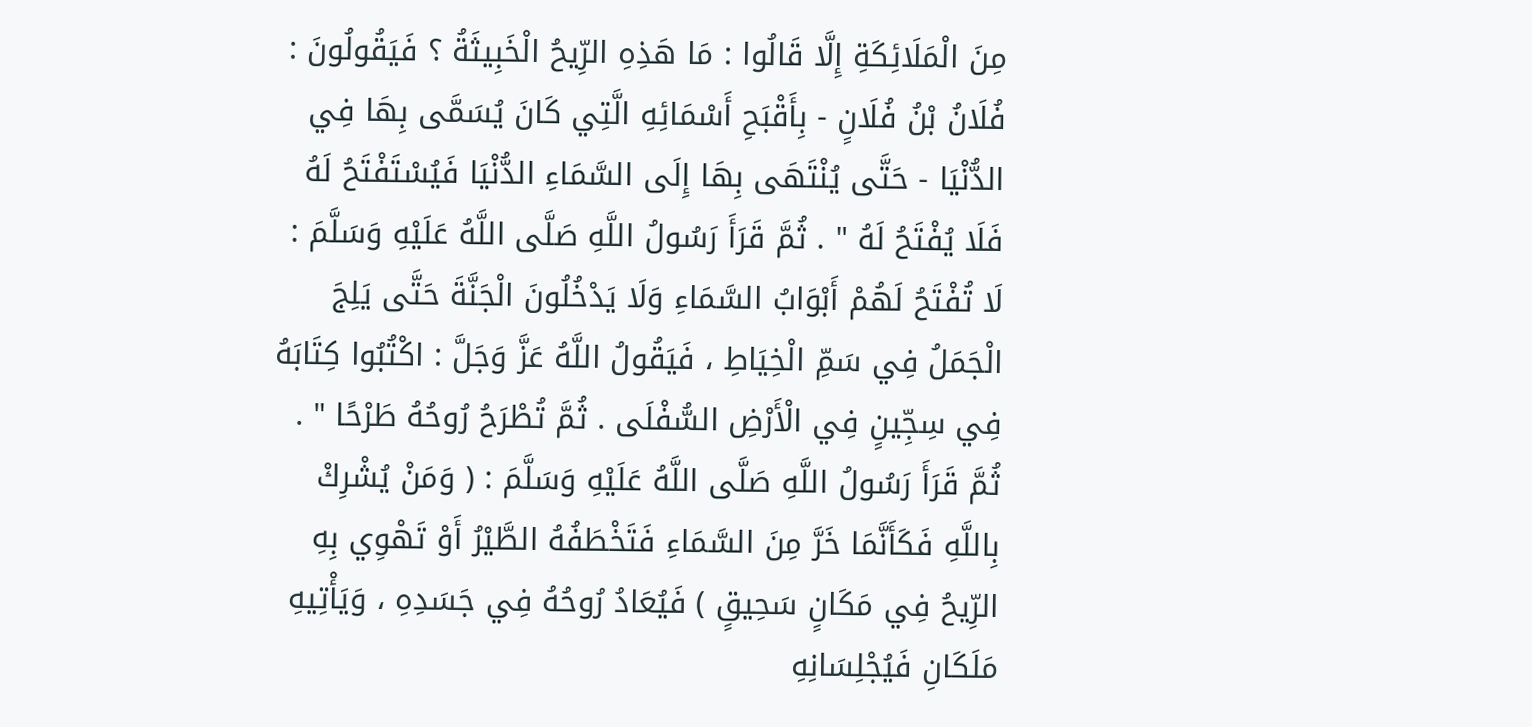مِنَ الْمَلَائِكَةِ إِلَّا قَالُوا : مَا هَذِهِ الرِّيحُ الْخَبِيثَةُ ؟ فَيَقُولُونَ : فُلَانُ بْنُ فُلَانٍ - بِأَقْبَحِ أَسْمَائِهِ الَّتِي كَانَ يُسَمَّى بِهَا فِي الدُّنْيَا - حَتَّى يُنْتَهَى بِهَا إِلَى السَّمَاءِ الدُّنْيَا فَيُسْتَفْتَحُ لَهُ فَلَا يُفْتَحُ لَهُ " . ثُمَّ قَرَأَ رَسُولُ اللَّهِ صَلَّى اللَّهُ عَلَيْهِ وَسَلَّمَ : لَا تُفْتَحُ لَهُمْ أَبْوَابُ السَّمَاءِ وَلَا يَدْخُلُونَ الْجَنَّةَ حَتَّى يَلِجَ الْجَمَلُ فِي سَمِّ الْخِيَاطِ ، فَيَقُولُ اللَّهُ عَزَّ وَجَلَّ : اكْتُبُوا كِتَابَهُ فِي سِجِّينٍ فِي الْأَرْضِ السُّفْلَى . ثُمَّ تُطْرَحُ رُوحُهُ طَرْحًا " . ثُمَّ قَرَأَ رَسُولُ اللَّهِ صَلَّى اللَّهُ عَلَيْهِ وَسَلَّمَ : ( وَمَنْ يُشْرِكْ بِاللَّهِ فَكَأَنَّمَا خَرَّ مِنَ السَّمَاءِ فَتَخْطَفُهُ الطَّيْرُ أَوْ تَهْوِي بِهِ الرِّيحُ فِي مَكَانٍ سَحِيقٍ ) فَيُعَادُ رُوحُهُ فِي جَسَدِهِ ، وَيَأْتِيهِ مَلَكَانِ فَيُجْلِسَانِهِ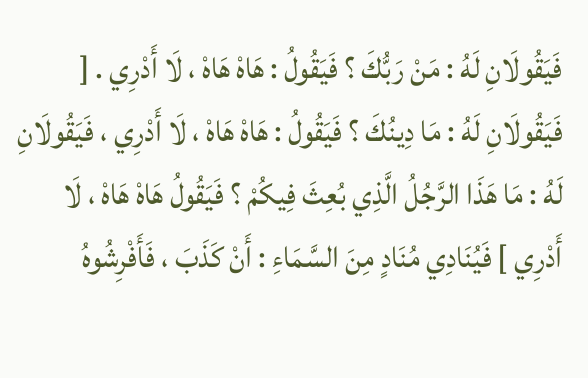فَيَقُولَانِ لَهُ : مَنْ رَبُّكَ ؟ فَيَقُولُ : هَاهْ هَاهْ ، لَا أَدْرِي . [ فَيَقُولَانِ لَهُ : مَا دِينُكَ ؟ فَيَقُولُ : هَاهْ هَاهْ ، لَا أَدْرِي ، فَيَقُولَانِ لَهُ : مَا هَذَا الرَّجُلُ الَّذِي بُعِثَ فِيكُمْ ؟ فَيَقُولُ هَاهْ هَاهْ ، لَا أَدْرِي ] فَيُنَادِي مُنَادٍ مِنَ السَّمَاءِ : أَنْ كَذَبَ ، فَأَفْرِشُوهُ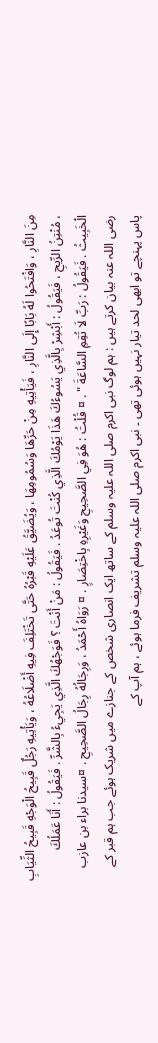مِنَ النَّارِ ، وَافْتَحُوا لَهُ بَابًا إِلَى النَّارِ ، فَيَأْتِيهِ مِنْ حَرِّهَا وَسُمُومِهَا ، وَيُضَيَّقُ عَلَيْهِ قَبْرُهُ حَتَّى تَخْتَلِفَ فِيهِ أَضْلَاعُهُ ، وَيَأْتِيهِ رَجُلٌ قَبِيحُ الْوَجْهِ قَبِيحُ الثِّيَابِ ، مُنْتِنُ الرِّيحِ ، فَيَقُولُ : أَبْشِرْ بِالَّذِي يَسُوءُكَ هَذَا يَوْمُكَ الَّذِي كُنْتَ تُوعَدُ . فَيَقُولُ : مَنْ أَنْتَ ؟ فَوَجْهُكَ الَّذِي يَجِيءُ بِالشَّرِّ . فَيَقُولُ : أَنَا عَمَلُكَ الْخَبِيثُ . فَيَقُولُ : رَبِّ لَا تُقِمِ السَّاعَةَ " . ¤ قُلْتُ : هُوَ فِي الصَّحِيحِ وَغَيْرِهِ بِاخْتِصَارٍ . ¤ رَوَاهُ أَحْمَدُ ، وَرِجَالُهُ رِجَالُ الصَّحِيحِ . ¤سیدنا براء بن عازب رضی اللہ عنہ بیان کرتے ہیں : ہم لوگ نبی اکرم صلی اللہ علیہ وسلم کے ساتھ ایک انصاری شخص کے جنازے میں شریک ہوئے جب ہم قبر کے پاس پہنچے تو ابھی لحد تیار نہیں ہوئی تھی ۔ نبی اکرم صلی اللہ علیہ وسلم تشریف فرما ہوئے ، ہم آپ کے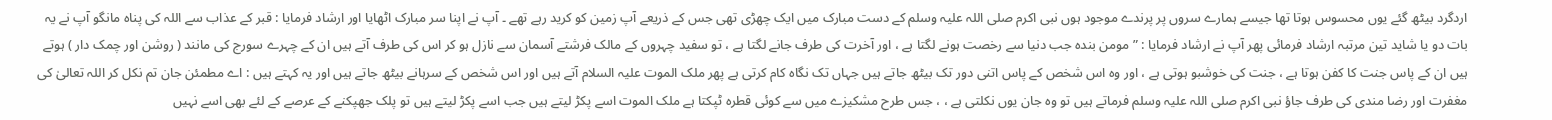اردگرد بیٹھ گئے یوں محسوس ہوتا تھا جیسے ہمارے سروں پر پرندے موجود ہوں نبی اکرم صلی اللہ علیہ وسلم کے دست مبارک میں ایک چھڑی تھی جس کے ذریعے آپ زمین کو کرید رہے تھے ۔ آپ نے اپنا سر مبارک اٹھایا اور ارشاد فرمایا : قبر کے عذاب سے اللہ کی پناہ مانگو آپ نے یہ بات دو یا شاید تین مرتبہ ارشاد فرمائی پھر آپ نے ارشاد فرمایا : ” مومن بندہ جب دنیا سے رخصت ہونے لگتا ہے ، اور آخرت کی طرف جانے لگتا ہے ، تو سفید چہروں کے مالک فرشتے آسمان سے نازل ہو کر اس کی طرف آتے ہیں ان کے چہرے سورج کی مانند ( روشن اور چمک دار ) ہوتے ہیں ان کے پاس جنت کا کفن ہوتا ہے ، جنت کی خوشبو ہوتی ہے ، اور وہ اس شخص کے پاس اتنی دور تک بیٹھ جاتے ہیں جہاں تک نگاہ کام کرتی ہے پھر ملک الموت علیہ السلام آتے ہیں اور اس شخص کے سرہانے بیٹھ جاتے ہیں اور یہ کہتے ہیں : اے مطمئن جان تم نکل کر اللہ تعالیٰ کی مغفرت اور رضا مندی کی طرف جاؤ نبی اکرم صلی اللہ علیہ وسلم فرماتے ہیں تو وہ جان یوں نکلتی ہے ، ، جس طرح مشکیزے میں سے کوئی قطرہ ٹپکتا ہے ملک الموت اسے پکڑ لیتے ہیں جب اسے پکڑ لیتے ہیں تو پلک جھپکنے کے عرصے کے لئے بھی اسے نہیں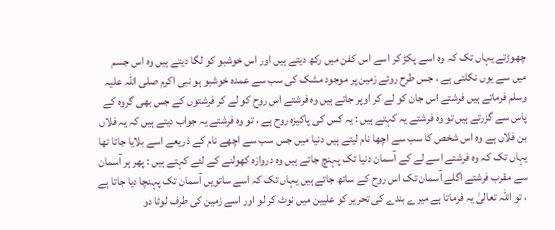چھوڑتے یہاں تک کہ وہ اسے پکڑ کر اسے اس کفن میں رکھ دیتے ہیں اور اس خوشبو کو لگا دیتے ہیں وہ اس جسم میں سے یوں نکلتی ہے ، جس طرح روئے زمین پر موجود مشک کی سب سے عمدہ خوشبو ہو نبی اکرم صلی اللہ علیہ وسلم فرماتے ہیں فرشتے اس جان کو لے کر اوپر جاتے ہیں وہ فرشتے اس روح کو لے کر فرشتوں کے جس بھی گروہ کے پاس سے گزرتے ہیں تو وہ فرشتے یہ کہتے ہیں : یہ کس کی پاکیزہ روح ہے ، تو وہ فرشتے یہ جواب دیتے ہیں کہ یہ فلاں بن فلاں ہے وہ اس شخص کا سب سے اچھا نام لیتے ہیں دنیا میں جس سب سے اچھے نام کے ذریعے اسے بلایا جاتا تھا یہاں تک کہ وہ فرشتے اسے لے کے آسمان دنیا تک پہنچ جاتے ہیں وہ دروازہ کھولنے کے لئے کہتے ہیں : پھر ہر آسمان سے مقرب فرشتے اگلے آسمان تک اس روح کے ساتھ جاتے ہیں یہاں تک کہ اسے ساتویں آسمان تک پہنچا دیا جاتا ہے ، تو اللہ تعالیٰ یہ فرماتا ہے میرے بندے کی تحریر کو علیین میں نوٹ کر لو اور اسے زمین کی طرف لوٹا دو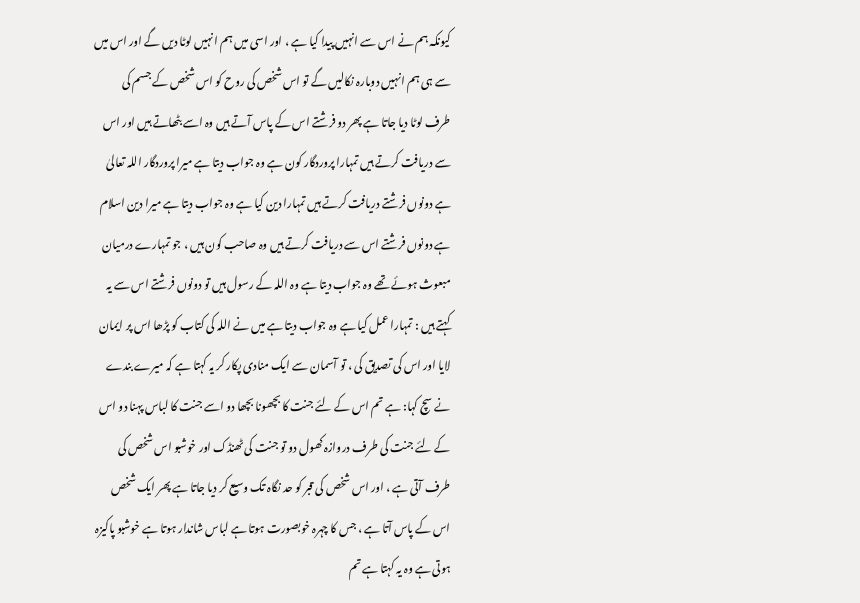کیونکہ ہم نے اس سے انہیں پیدا کیا ہے ، اور اسی میں ہم انہیں لوٹا دیں گے اور اس میں سے ہی ہم انہیں دوبارہ نکالیں گے تو اس شخص کی روح کو اس شخص کے جسم کی طرف لوٹا دیا جاتا ہے پھر دو فرشتے اس کے پاس آتے ہیں وہ اسے بٹھاتے ہیں اور اس سے دریافت کرتے ہیں تمہارا پروردگار کون ہے وہ جواب دیتا ہے میرا پروردگار اللہ تعالیٰ ہے دونوں فرشتے دریافت کرتے ہیں تمہارا دین کیا ہے وہ جواب دیتا ہے میرا دین اسلام ہے دونوں فرشتے اس سے دریافت کرتے ہیں وہ صاحب کون ہیں ، جو تمہارے درمیان مبعوث ہوئے تھے وہ جواب دیتا ہے وہ اللہ کے رسول ہیں تو دونوں فرشتے اس سے یہ کہتے ہیں : تمہارا عمل کیا ہے وہ جواب دیتا ہے میں نے اللہ کی کتاب کو پڑھا اس پر ایمان لایا اور اس کی تصدیق کی ، تو آسمان سے ایک منادی پکار کر یہ کہتا ہے کہ میرے بندے نے سچ کہا: ہے تم اس کے لئے جنت کا بچھونا بچھا دو اسے جنت کا لباس پہنا دو اس کے لئے جنت کی طرف دروازہ کھول دو تو جنت کی ٹھنڈک اور خوشبو اس شخص کی طرف آتی ہے ، اور اس شخص کی قبر کو حد نگاہ تک وسیع کر دیا جاتا ہے پھر ایک شخص اس کے پاس آتا ہے ، جس کا چہرہ خوبصورت ہوتا ہے لباس شاندار ہوتا ہے خوشبو پاکیزہ ہوتی ہے وہ یہ کہتا ہے تم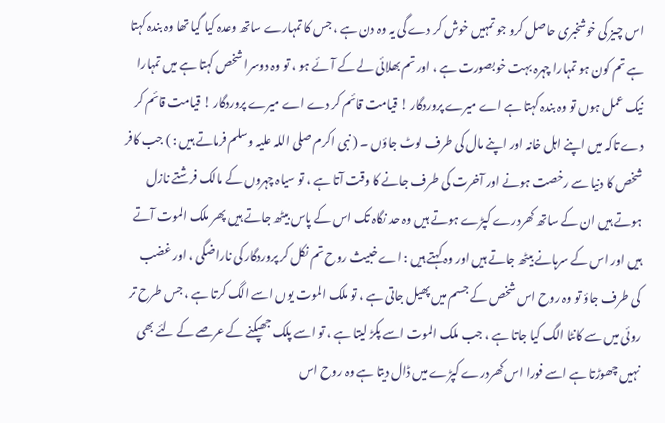اس چیز کی خوشخبری حاصل کرو جو تمہیں خوش کر دے گی یہ وہ دن ہے ، جس کا تمہارے ساتھ وعدہ کیا گیا تھا وہ بندہ کہتا ہے تم کون ہو تمہارا چہرہ بہت خوبصورت ہے ، اور تم بھلائی لے کے آئے ہو ، تو وہ دوسرا شخص کہتا ہے میں تمہارا نیک عمل ہوں تو وہ بندہ کہتا ہے اے میرے پروردگار ! قیامت قائم کر دے اے میرے پروردگار ! قیامت قائم کر دے تاکہ میں اپنے اہل خانہ اور اپنے مال کی طرف لوٹ جاؤں ۔ ( نبی اکرم صلی اللہ علیہ وسلم فرماتے ہیں : ) جب کافر شخص کا دنیا سے رخصت ہونے اور آخرت کی طرف جانے کا وقت آتا ہے ، تو سیاہ چہروں کے مالک فرشتے نازل ہوتے ہیں ان کے ساتھ کھردرے کپڑے ہوتے ہیں وہ حد نگاہ تک اس کے پاس بیٹھ جاتے ہیں پھر ملک الموت آتے ہیں اور اس کے سرہانے بیٹھ جاتے ہیں اور وہ کہتے ہیں : اے خبیث روح تم نکل کر پروردگار کی ناراضگی ، اور غضب کی طرف جاؤ تو وہ روح اس شخص کے جسم میں پھیل جاتی ہے ، تو ملک الموت یوں اسے الگ کرتا ہے ، جس طرح تر روئی میں سے کانٹا الگ کیا جاتا ہے ، جب ملک الموت اسے پکڑ لیتا ہے ، تو اسے پلک جھپکنے کے عرصے کے لئے بھی نہیں چھوڑتا ہے اسے فورا اس کھردرے کپڑے میں ڈال دیتا ہے وہ روح اس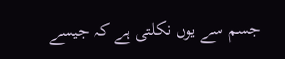جسم سے یوں نکلتی ہے کہ جیسے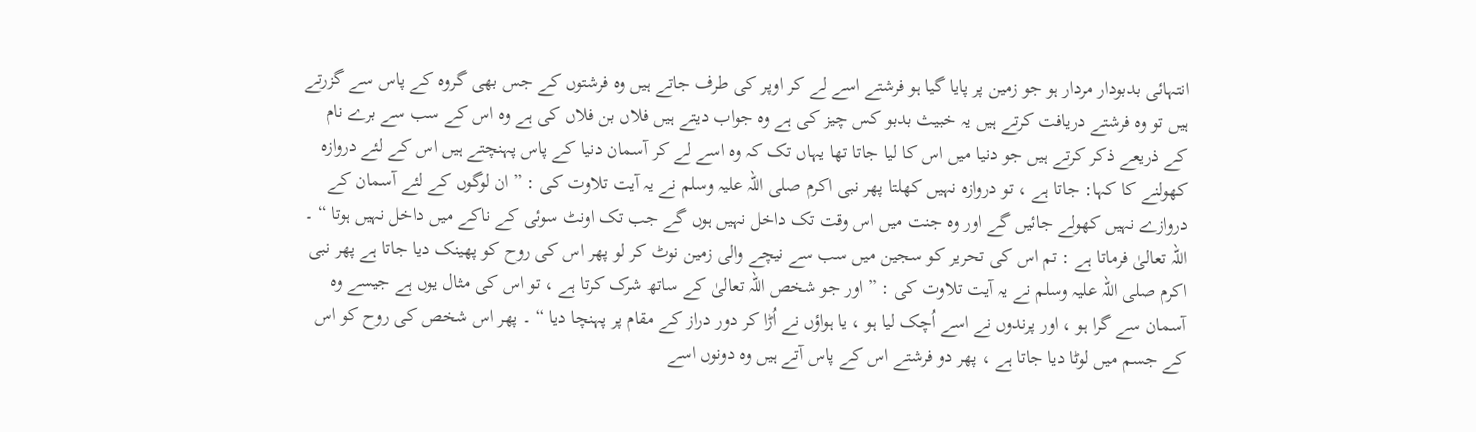انتہائی بدبودار مردار ہو جو زمین پر پایا گیا ہو فرشتے اسے لے کر اوپر کی طرف جاتے ہیں وہ فرشتوں کے جس بھی گروہ کے پاس سے گزرتے ہیں تو وہ فرشتے دریافت کرتے ہیں یہ خبیث بدبو کس چیز کی ہے وہ جواب دیتے ہیں فلاں بن فلاں کی ہے وہ اس کے سب سے برے نام کے ذریعے ذکر کرتے ہیں جو دنیا میں اس کا لیا جاتا تھا یہاں تک کہ وہ اسے لے کر آسمان دنیا کے پاس پہنچتے ہیں اس کے لئے دروازہ کھولنے کا کہا: جاتا ہے ، تو دروازہ نہیں کھلتا پھر نبی اکرم صلی اللہ علیہ وسلم نے یہ آیت تلاوت کی : ” ان لوگوں کے لئے آسمان کے دروازے نہیں کھولے جائیں گے اور وہ جنت میں اس وقت تک داخل نہیں ہوں گے جب تک اونٹ سوئی کے ناکے میں داخل نہیں ہوتا “ ۔ اللہ تعالیٰ فرماتا ہے : تم اس کی تحریر کو سجین میں سب سے نیچے والی زمین نوٹ کر لو پھر اس کی روح کو پھینک دیا جاتا ہے پھر نبی اکرم صلی اللہ علیہ وسلم نے یہ آیت تلاوت کی : ” اور جو شخص اللہ تعالیٰ کے ساتھ شرک کرتا ہے ، تو اس کی مثال یوں ہے جیسے وہ آسمان سے گرا ہو ، اور پرندوں نے اسے اُچک لیا ہو ، یا ہواؤں نے اُڑا کر دور دراز کے مقام پر پہنچا دیا “ ۔ پھر اس شخص کی روح کو اس کے جسم میں لوٹا دیا جاتا ہے ، پھر دو فرشتے اس کے پاس آتے ہیں وہ دونوں اسے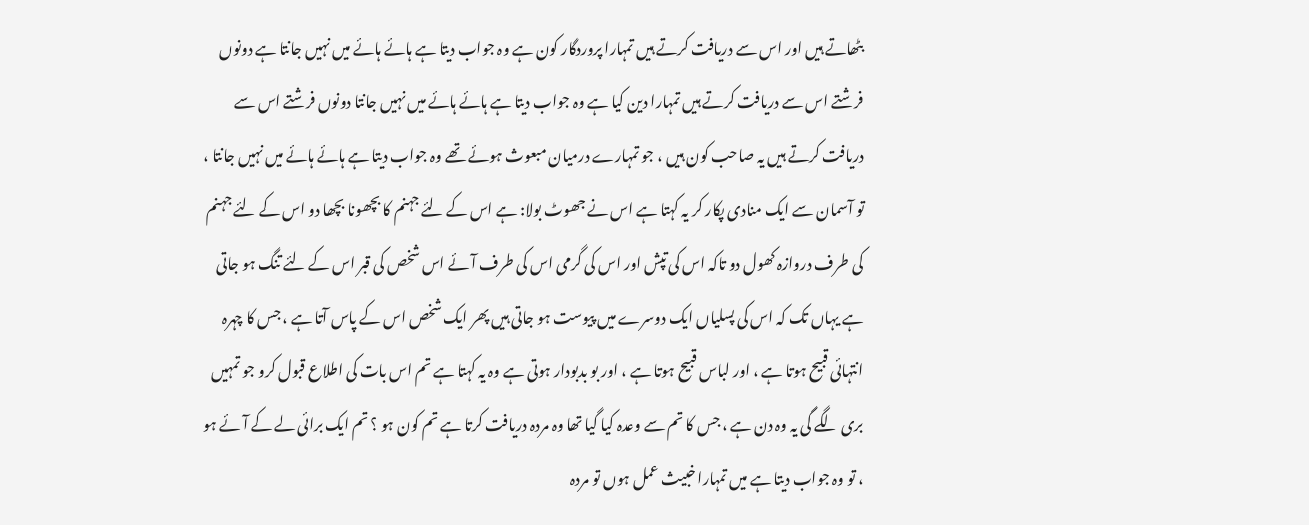بٹھاتے ہیں اور اس سے دریافت کرتے ہیں تمہارا پروردگار کون ہے وہ جواب دیتا ہے ہائے ہائے میں نہیں جانتا ہے دونوں فرشتے اس سے دریافت کرتے ہیں تمہارا دین کیا ہے وہ جواب دیتا ہے ہائے ہائے میں نہیں جانتا دونوں فرشتے اس سے دریافت کرتے ہیں یہ صاحب کون ہیں ، جو تمہارے درمیان مبعوث ہوئے تھے وہ جواب دیتا ہے ہائے ہائے میں نہیں جانتا ، تو آسمان سے ایک منادی پکار کر یہ کہتا ہے اس نے جھوٹ بولا: ہے اس کے لئے جہنم کا بچھونا بچھا دو اس کے لئے جہنم کی طرف دروازہ کھول دو تاکہ اس کی تپش اور اس کی گرمی اس کی طرف آئے اس شخص کی قبر اس کے لئے تنگ ہو جاتی ہے یہاں تک کہ اس کی پسلیاں ایک دوسرے میں پیوست ہو جاتی ہیں پھر ایک شخص اس کے پاس آتا ہے ، جس کا چہرہ انتہائی قبیح ہوتا ہے ، اور لباس قبیح ہوتا ہے ، اور بو بدبودار ہوتی ہے وہ یہ کہتا ہے تم اس بات کی اطلاع قبول کرو جو تمہیں بری لگے گی یہ وہ دن ہے ، جس کا تم سے وعدہ کیا گیا تھا وہ مردہ دریافت کرتا ہے تم کون ہو ؟ تم ایک برائی لے کے آئے ہو ، تو وہ جواب دیتا ہے میں تمہارا خبیث عمل ہوں تو مردہ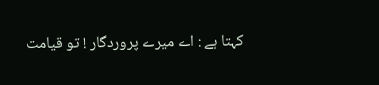کہتا ہے : اے میرے پروردگار ! تو قیامت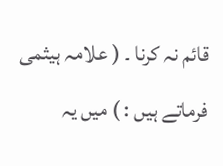قائم نہ کرنا ۔ ( علامہ ہیثمی فرماتے ہیں : ) میں یہ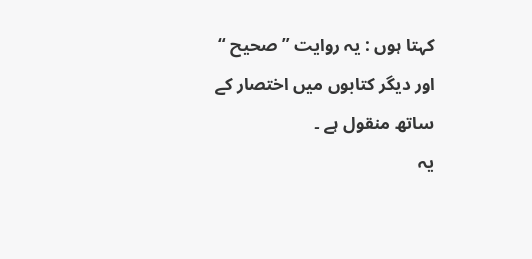کہتا ہوں : یہ روایت ” صحیح “ اور دیگر کتابوں میں اختصار کے ساتھ منقول ہے ۔
یہ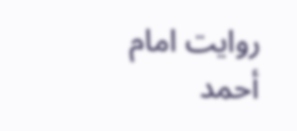روایت امام أحمد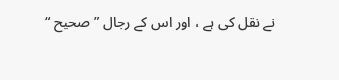نے نقل کی ہے ، اور اس کے رجال ” صحیح “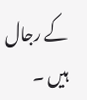کے رجال ہیں ۔